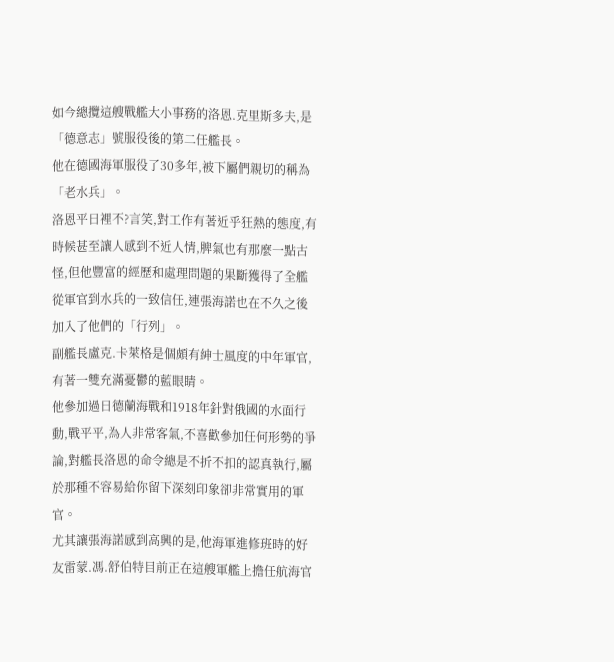如今總攬這艘戰艦大小事務的洛恩.克里斯多夫,是「德意志」號服役後的第二任艦長。
他在德國海軍服役了30多年,被下屬們親切的稱為「老水兵」。
洛恩平日裡不?言笑,對工作有著近乎狂熱的態度,有時候甚至讓人感到不近人情,脾氣也有那麼一點古怪,但他豐富的經歷和處理問題的果斷獲得了全艦從軍官到水兵的一致信任,連張海諾也在不久之後加入了他們的「行列」。
副艦長盧克.卡萊格是個頗有紳士風度的中年軍官,有著一雙充滿憂鬱的藍眼睛。
他參加過日德蘭海戰和1918年針對俄國的水面行動,戰平平,為人非常客氣,不喜歡參加任何形勢的爭論,對艦長洛恩的命令總是不折不扣的認真執行,屬於那種不容易給你留下深刻印象卻非常實用的軍官。
尤其讓張海諾感到高興的是,他海軍進修班時的好友雷蒙.馮.舒伯特目前正在這艘軍艦上擔任航海官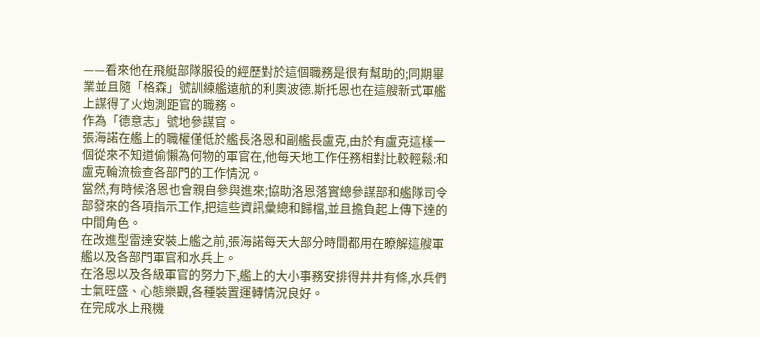——看來他在飛艇部隊服役的經歷對於這個職務是很有幫助的;同期畢業並且隨「格森」號訓練艦遠航的利奧波德.斯托恩也在這艘新式軍艦上謀得了火炮測距官的職務。
作為「德意志」號地參謀官。
張海諾在艦上的職權僅低於艦長洛恩和副艦長盧克,由於有盧克這樣一個從來不知道偷懶為何物的軍官在,他每天地工作任務相對比較輕鬆:和盧克輪流檢查各部門的工作情況。
當然,有時候洛恩也會親自參與進來;協助洛恩落實總參謀部和艦隊司令部發來的各項指示工作,把這些資訊彙總和歸檔,並且擔負起上傳下達的中間角色。
在改進型雷達安裝上艦之前,張海諾每天大部分時間都用在瞭解這艘軍艦以及各部門軍官和水兵上。
在洛恩以及各級軍官的努力下,艦上的大小事務安排得井井有條,水兵們士氣旺盛、心態樂觀,各種裝置運轉情況良好。
在完成水上飛機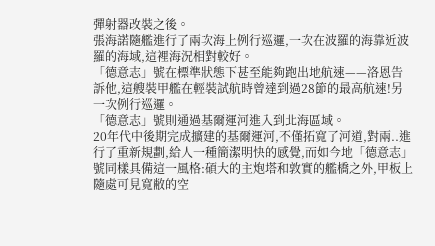彈射器改裝之後。
張海諾隨艦進行了兩次海上例行巡邏,一次在波羅的海靠近波羅的海域,這裡海況相對較好。
「德意志」號在標準狀態下甚至能夠跑出地航速——洛恩告訴他,這艘裝甲艦在輕裝試航時曾達到過28節的最高航速!另一次例行巡邏。
「德意志」號則通過基爾運河進入到北海區域。
20年代中後期完成擴建的基爾運河,不僅拓寬了河道,對兩..進行了重新規劃,給人一種簡潔明快的感覺,而如今地「德意志」號同樣具備這一風格:碩大的主炮塔和敦實的艦橋之外,甲板上隨處可見寬敝的空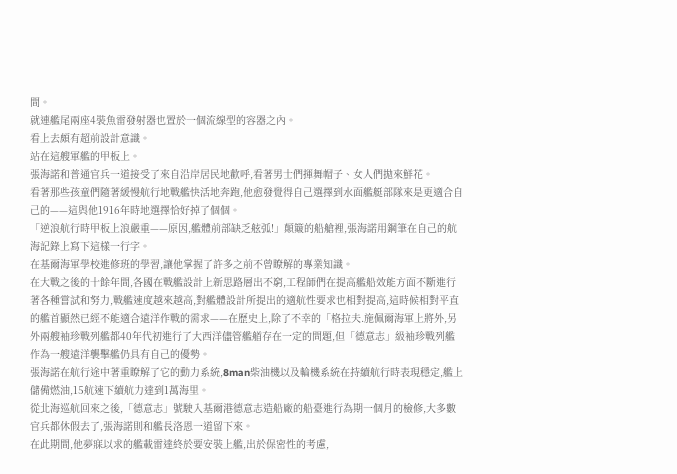間。
就連艦尾兩座4裝魚雷發射器也置於一個流線型的容器之內。
看上去頗有超前設計意識。
站在這艘軍艦的甲板上。
張海諾和普通官兵一道接受了來自沿岸居民地歡呼,看著男士們揮舞帽子、女人們拋來鮮花。
看著那些孩童們隨著緩慢航行地戰艦快活地奔跑,他愈發覺得自己選擇到水面艦艇部隊來是更適合自己的——這與他1916年時地選擇恰好掉了個個。
「逆浪航行時甲板上浪嚴重——原因,艦體前部缺乏舷弧!」顛簸的船艙裡,張海諾用鋼筆在自己的航海記錄上寫下這樣一行字。
在基爾海軍學校進修班的學習,讓他掌握了許多之前不曾瞭解的專業知識。
在大戰之後的十餘年間,各國在戰艦設計上新思路層出不窮,工程師們在提高艦船效能方面不斷進行著各種嘗試和努力,戰艦速度越來越高,對艦體設計所提出的適航性要求也相對提高,這時候相對平直的艦首顯然已經不能適合遠洋作戰的需求——在歷史上,除了不幸的「格拉夫.施佩爾海軍上將外,另外兩艘袖珍戰列艦都40年代初進行了大西洋儘管艦艏存在一定的問題,但「德意志」級袖珍戰列艦作為一艘遠洋襲擊艦仍具有自己的優勢。
張海諾在航行途中著重瞭解了它的動力系統,8man柴油機以及輪機系統在持續航行時表現穩定,艦上儲備燃油,15航速下續航力達到1萬海里。
從北海巡航回來之後,「德意志」號駛入基爾港德意志造船廠的船臺進行為期一個月的檢修,大多數官兵都休假去了,張海諾則和艦長洛恩一道留下來。
在此期間,他夢寐以求的艦載雷達終於要安裝上艦,出於保密性的考慮,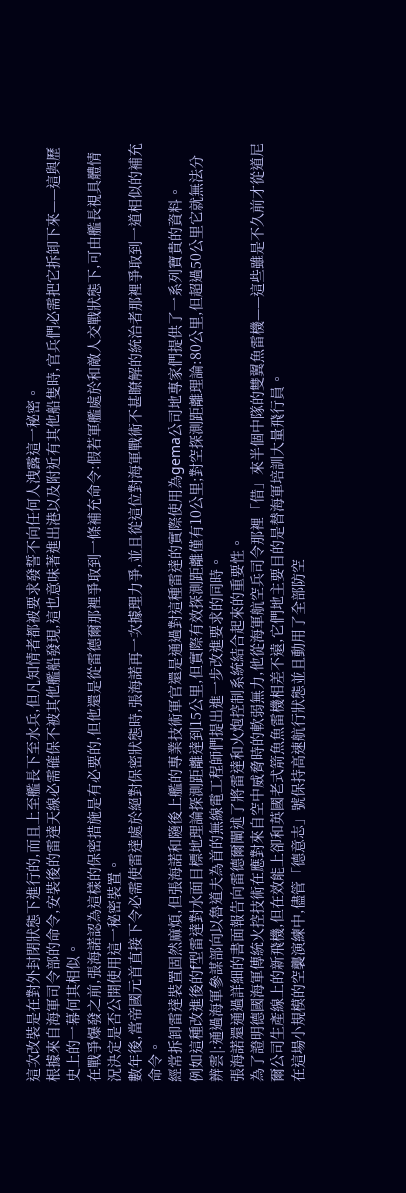這次改裝是在對外封閉狀態下進行的,而且上至艦長下至水兵,但凡知情者都被要求發誓不向任何人洩露這一秘密。
根據來自海軍司令部的命令,安裝後的雷達天線必需確保不被其他艦船發現,這也意味著進出港以及附近有其他船隻時,官兵們必需把它拆卸下來——這與歷史上的一幕何其相似。
在戰爭爆發之前,張海諾認為這樣的保密措施是有必要的,但他還是從雷德爾那裡爭取到一條補充命令:假若軍艦處於和敵人交戰狀態下,可由艦長視具體情況決定是否公開使用這一秘密裝置。
數年後,當帝國元首直接下令必需使雷達處於絕對保密狀態時,張海諾再一次據理力爭,並且從這位對海軍戰術不甚瞭解的統治者那裡爭取到一道相似的補充命令。
經常拆卸雷達裝置固然麻煩,但張海諾和隨後上艦的專業技術軍官還是通過對這種雷達的實際使用為gema公司地專家們提供了一系列寶貴的資料。
例如這種改進後的f型雷達對水面目標地理論探測距離達到15公里,但實際有效探測距離僅有10公里;對空探測距離理論:80公里,但超過50公里它就無法分辨雲|:通過海軍參謀部向以魯道夫為首的無線電工程師們提出進一步改進要求的同時。
張海諾還通過詳細的書面報告向雷德爾闡述了將雷達和火炮控制系統結合起來的重要性。
為了證明德國海軍傳統火控技術在應對來自空中威脅時的軟弱無力,他從海軍航空兵司令那裡「借」來半個中隊的雙翼魚雷機——這些雖是不久前才從道尼爾公司生產線上的新飛機,但在效能上卻和英國老式箭魚魚雷機相差不遠,它們地主要目的是替海軍培訓大量飛行員。
在這場小規模的空襲演練中,儘管「德意志」號保持高速航行狀態並且動用了全部防空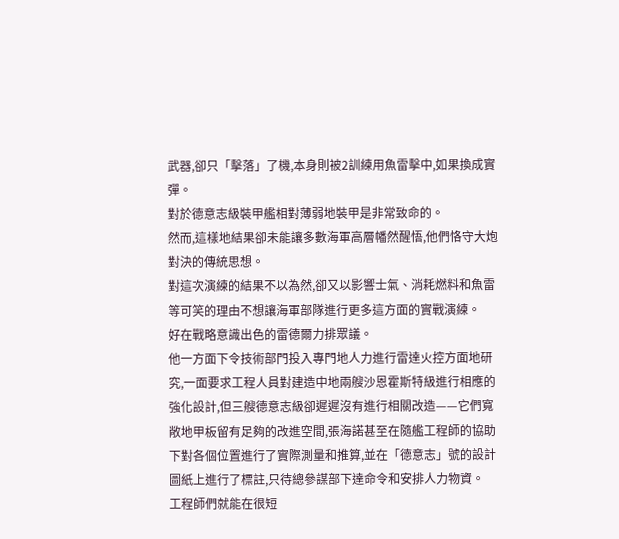武器,卻只「擊落」了機,本身則被2訓練用魚雷擊中,如果換成實彈。
對於德意志級裝甲艦相對薄弱地裝甲是非常致命的。
然而,這樣地結果卻未能讓多數海軍高層幡然醒悟,他們恪守大炮對決的傳統思想。
對這次演練的結果不以為然,卻又以影響士氣、消耗燃料和魚雷等可笑的理由不想讓海軍部隊進行更多這方面的實戰演練。
好在戰略意識出色的雷德爾力排眾議。
他一方面下令技術部門投入專門地人力進行雷達火控方面地研究,一面要求工程人員對建造中地兩艘沙恩霍斯特級進行相應的強化設計,但三艘德意志級卻遲遲沒有進行相關改造——它們寬敞地甲板留有足夠的改進空間,張海諾甚至在隨艦工程師的協助下對各個位置進行了實際測量和推算,並在「德意志」號的設計圖紙上進行了標註,只待總參謀部下達命令和安排人力物資。
工程師們就能在很短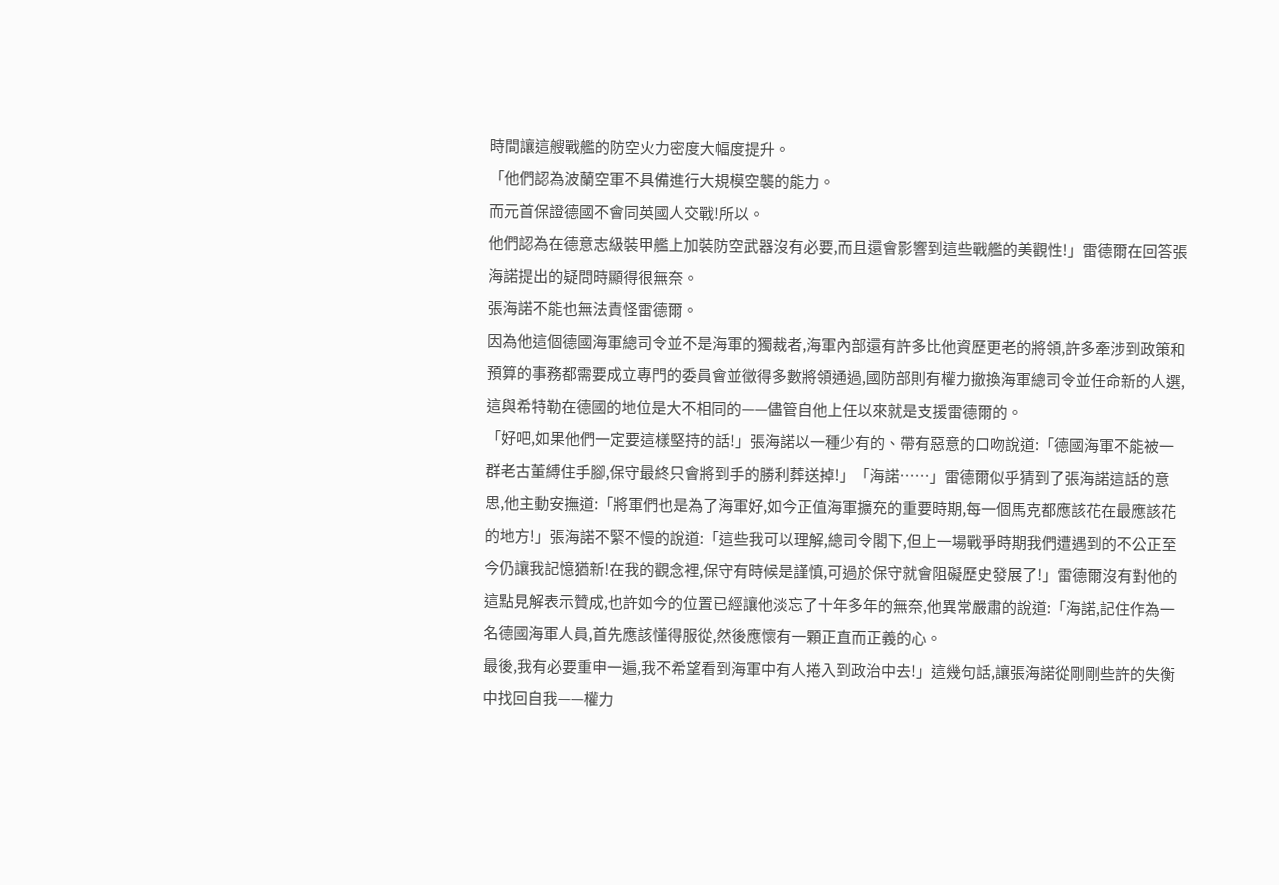時間讓這艘戰艦的防空火力密度大幅度提升。
「他們認為波蘭空軍不具備進行大規模空襲的能力。
而元首保證德國不會同英國人交戰!所以。
他們認為在德意志級裝甲艦上加裝防空武器沒有必要,而且還會影響到這些戰艦的美觀性!」雷德爾在回答張海諾提出的疑問時顯得很無奈。
張海諾不能也無法責怪雷德爾。
因為他這個德國海軍總司令並不是海軍的獨裁者,海軍內部還有許多比他資歷更老的將領,許多牽涉到政策和預算的事務都需要成立專門的委員會並徵得多數將領通過,國防部則有權力撤換海軍總司令並任命新的人選,這與希特勒在德國的地位是大不相同的——儘管自他上任以來就是支援雷德爾的。
「好吧,如果他們一定要這樣堅持的話!」張海諾以一種少有的、帶有惡意的口吻說道:「德國海軍不能被一群老古董縛住手腳,保守最終只會將到手的勝利葬送掉!」「海諾……」雷德爾似乎猜到了張海諾這話的意思,他主動安撫道:「將軍們也是為了海軍好,如今正值海軍擴充的重要時期,每一個馬克都應該花在最應該花的地方!」張海諾不緊不慢的說道:「這些我可以理解,總司令閣下,但上一場戰爭時期我們遭遇到的不公正至今仍讓我記憶猶新!在我的觀念裡,保守有時候是謹慎,可過於保守就會阻礙歷史發展了!」雷德爾沒有對他的這點見解表示贊成,也許如今的位置已經讓他淡忘了十年多年的無奈,他異常嚴肅的說道:「海諾,記住作為一名德國海軍人員,首先應該懂得服從,然後應懷有一顆正直而正義的心。
最後,我有必要重申一遍,我不希望看到海軍中有人捲入到政治中去!」這幾句話,讓張海諾從剛剛些許的失衡中找回自我——權力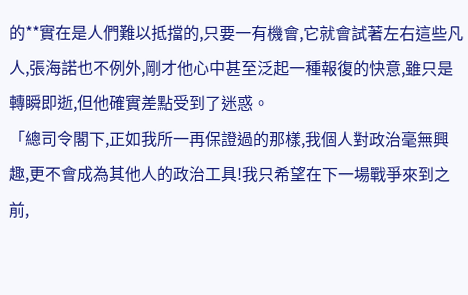的**實在是人們難以抵擋的,只要一有機會,它就會試著左右這些凡人,張海諾也不例外,剛才他心中甚至泛起一種報復的快意,雖只是轉瞬即逝,但他確實差點受到了迷惑。
「總司令閣下,正如我所一再保證過的那樣,我個人對政治毫無興趣,更不會成為其他人的政治工具!我只希望在下一場戰爭來到之前,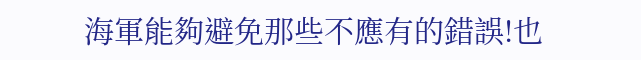海軍能夠避免那些不應有的錯誤!也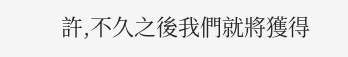許,不久之後我們就將獲得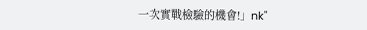一次實戰檢驗的機會!」nk"